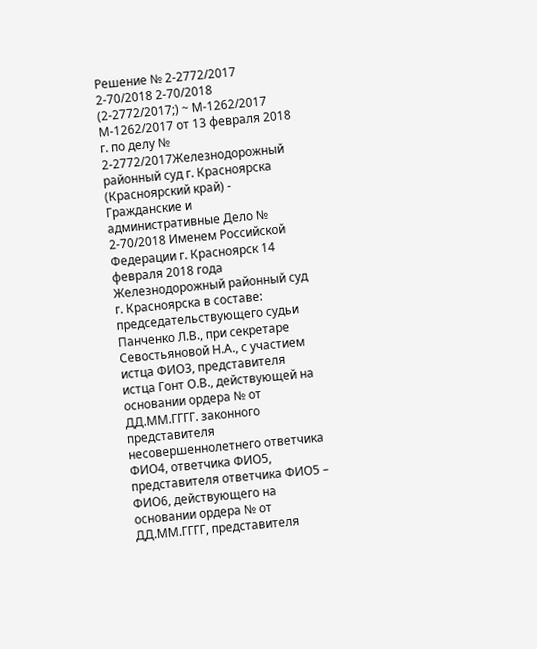Решение № 2-2772/2017 2-70/2018 2-70/2018 (2-2772/2017;) ~ М-1262/2017 М-1262/2017 от 13 февраля 2018 г. по делу № 2-2772/2017Железнодорожный районный суд г. Красноярска (Красноярский край) - Гражданские и административные Дело № 2-70/2018 Именем Российской Федерации г. Красноярск 14 февраля 2018 года Железнодорожный районный суд г. Красноярска в составе: председательствующего судьи Панченко Л.В., при секретаре Севостьяновой Н.А., с участием истца ФИО3, представителя истца Гонт О.В., действующей на основании ордера № от ДД.ММ.ГГГГ. законного представителя несовершеннолетнего ответчика ФИО4, ответчика ФИО5, представителя ответчика ФИО5 – ФИО6, действующего на основании ордера № от ДД.ММ.ГГГГ, представителя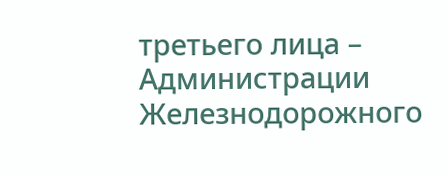третьего лица – Администрации Железнодорожного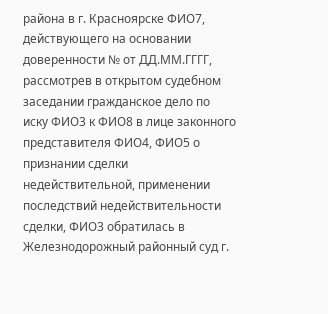района в г. Красноярске ФИО7, действующего на основании доверенности № от ДД.ММ.ГГГГ, рассмотрев в открытом судебном заседании гражданское дело по иску ФИО3 к ФИО8 в лице законного представителя ФИО4, ФИО5 о признании сделки недействительной, применении последствий недействительности сделки, ФИО3 обратилась в Железнодорожный районный суд г.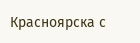Красноярска с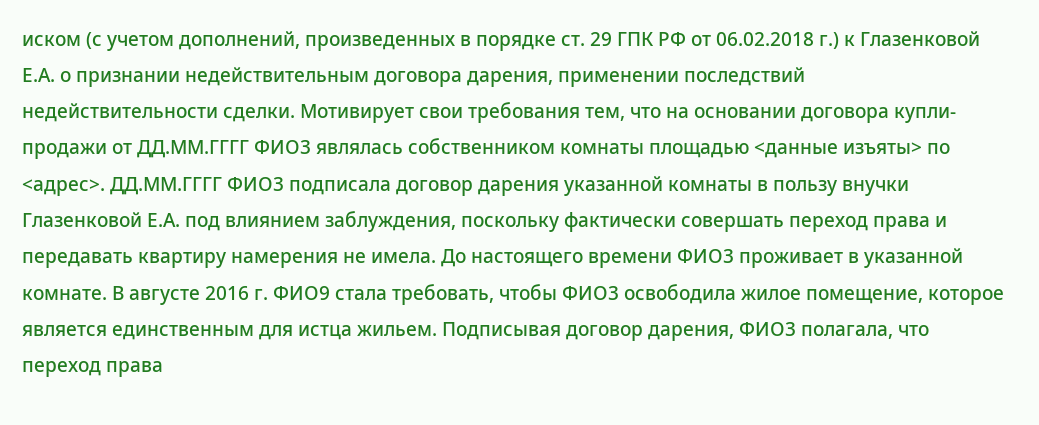иском (с учетом дополнений, произведенных в порядке ст. 29 ГПК РФ от 06.02.2018 г.) к Глазенковой Е.А. о признании недействительным договора дарения, применении последствий недействительности сделки. Мотивирует свои требования тем, что на основании договора купли-продажи от ДД.ММ.ГГГГ ФИО3 являлась собственником комнаты площадью <данные изъяты> по <адрес>. ДД.ММ.ГГГГ ФИО3 подписала договор дарения указанной комнаты в пользу внучки Глазенковой Е.А. под влиянием заблуждения, поскольку фактически совершать переход права и передавать квартиру намерения не имела. До настоящего времени ФИО3 проживает в указанной комнате. В августе 2016 г. ФИО9 стала требовать, чтобы ФИО3 освободила жилое помещение, которое является единственным для истца жильем. Подписывая договор дарения, ФИО3 полагала, что переход права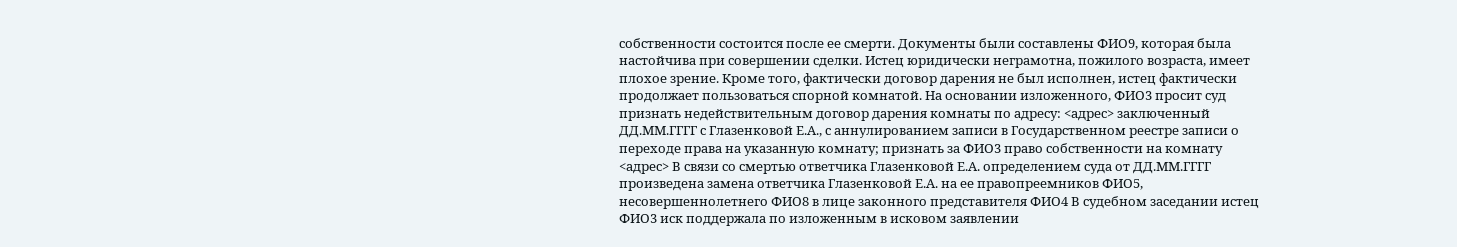собственности состоится после ее смерти. Документы были составлены ФИО9, которая была настойчива при совершении сделки. Истец юридически неграмотна, пожилого возраста, имеет плохое зрение. Кроме того, фактически договор дарения не был исполнен, истец фактически продолжает пользоваться спорной комнатой. На основании изложенного, ФИО3 просит суд признать недействительным договор дарения комнаты по адресу: <адрес> заключенный ДД.ММ.ГГГГ с Глазенковой Е.А., с аннулированием записи в Государственном реестре записи о переходе права на указанную комнату; признать за ФИО3 право собственности на комнату <адрес> В связи со смертью ответчика Глазенковой Е.А. определением суда от ДД.ММ.ГГГГ произведена замена ответчика Глазенковой Е.А. на ее правопреемников ФИО5, несовершеннолетнего ФИО8 в лице законного представителя ФИО4 В судебном заседании истец ФИО3 иск поддержала по изложенным в исковом заявлении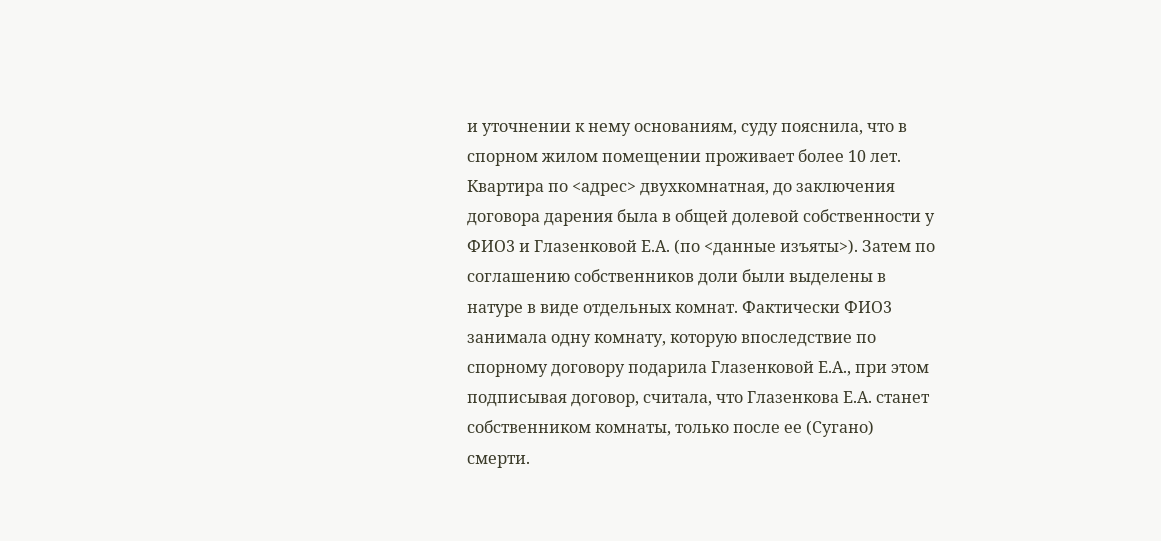и уточнении к нему основаниям, суду пояснила, что в спорном жилом помещении проживает более 10 лет. Квартира по <адрес> двухкомнатная, до заключения договора дарения была в общей долевой собственности у ФИО3 и Глазенковой Е.А. (по <данные изъяты>). Затем по соглашению собственников доли были выделены в натуре в виде отдельных комнат. Фактически ФИО3 занимала одну комнату, которую впоследствие по спорному договору подарила Глазенковой Е.А., при этом подписывая договор, считала, что Глазенкова Е.А. станет собственником комнаты, только после ее (Сугано) смерти.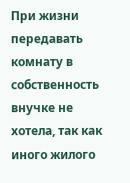При жизни передавать комнату в собственность внучке не хотела, так как иного жилого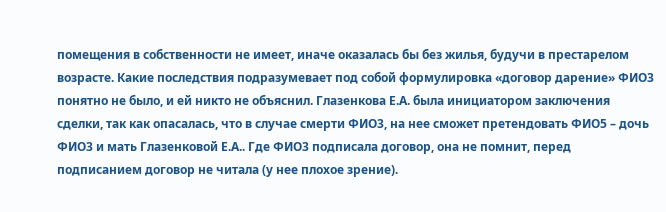помещения в собственности не имеет, иначе оказалась бы без жилья, будучи в престарелом возрасте. Какие последствия подразумевает под собой формулировка «договор дарение» ФИО3 понятно не было, и ей никто не объяснил. Глазенкова Е.А. была инициатором заключения сделки, так как опасалась, что в случае смерти ФИО3, на нее сможет претендовать ФИО5 – дочь ФИО3 и мать Глазенковой Е.А.. Где ФИО3 подписала договор, она не помнит, перед подписанием договор не читала (у нее плохое зрение).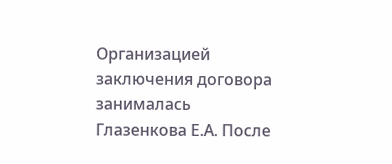Организацией заключения договора занималась Глазенкова Е.А. После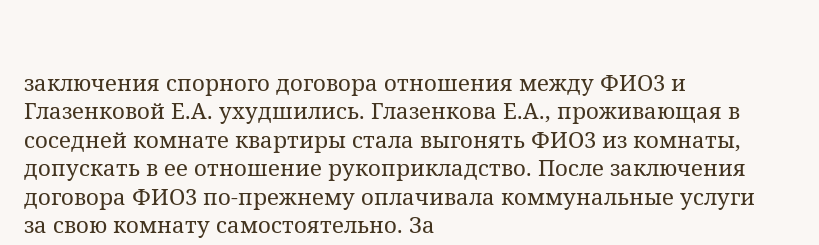заключения спорного договора отношения между ФИО3 и Глазенковой Е.А. ухудшились. Глазенкова Е.А., проживающая в соседней комнате квартиры стала выгонять ФИО3 из комнаты, допускать в ее отношение рукоприкладство. После заключения договора ФИО3 по-прежнему оплачивала коммунальные услуги за свою комнату самостоятельно. За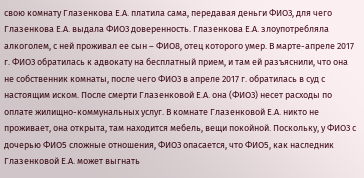свою комнату Глазенкова Е.А. платила сама, передавая деньги ФИО3, для чего Глазенкова Е.А. выдала ФИО3 доверенность. Глазенкова Е.А. злоупотребляла алкоголем, с ней проживал ее сын – ФИО8, отец которого умер. В марте-апреле 2017 г. ФИО3 обратилась к адвокату на бесплатный прием, и там ей разъяснили, что она не собственник комнаты, после чего ФИО3 в апреле 2017 г. обратилась в суд с настоящим иском. После смерти Глазенковой Е.А. она (ФИО3) несет расходы по оплате жилищно-коммунальных услуг. В комнате Глазенковой Е.А. никто не проживает, она открыта, там находится мебель, вещи покойной. Поскольку, у ФИО3 с дочерью ФИО5 сложные отношения, ФИО3 опасается, что ФИО5, как наследник Глазенковой Е.А. может выгнать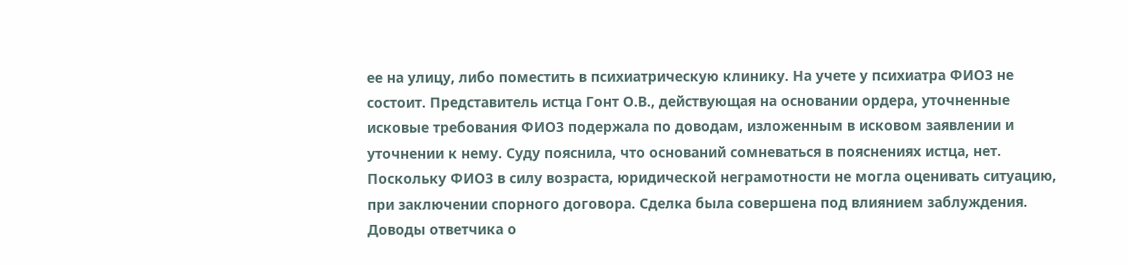ее на улицу, либо поместить в психиатрическую клинику. На учете у психиатра ФИО3 не состоит. Представитель истца Гонт О.В., действующая на основании ордера, уточненные исковые требования ФИО3 подержала по доводам, изложенным в исковом заявлении и уточнении к нему. Суду пояснила, что оснований сомневаться в пояснениях истца, нет. Поскольку ФИО3 в силу возраста, юридической неграмотности не могла оценивать ситуацию, при заключении спорного договора. Сделка была совершена под влиянием заблуждения. Доводы ответчика о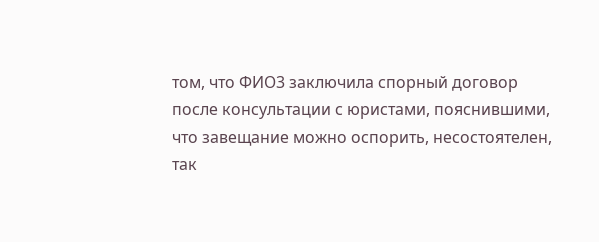том, что ФИО3 заключила спорный договор после консультации с юристами, пояснившими, что завещание можно оспорить, несостоятелен, так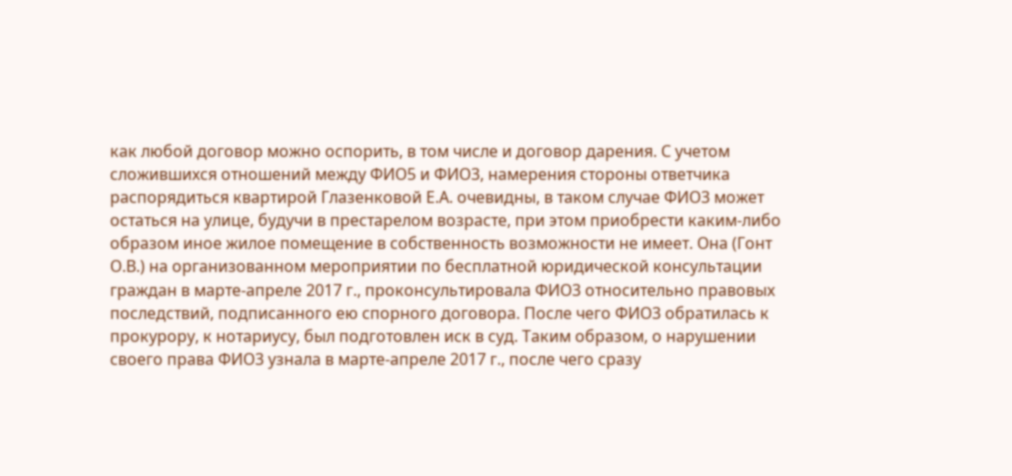как любой договор можно оспорить, в том числе и договор дарения. С учетом сложившихся отношений между ФИО5 и ФИО3, намерения стороны ответчика распорядиться квартирой Глазенковой Е.А. очевидны, в таком случае ФИО3 может остаться на улице, будучи в престарелом возрасте, при этом приобрести каким-либо образом иное жилое помещение в собственность возможности не имеет. Она (Гонт О.В.) на организованном мероприятии по бесплатной юридической консультации граждан в марте-апреле 2017 г., проконсультировала ФИО3 относительно правовых последствий, подписанного ею спорного договора. После чего ФИО3 обратилась к прокурору, к нотариусу, был подготовлен иск в суд. Таким образом, о нарушении своего права ФИО3 узнала в марте-апреле 2017 г., после чего сразу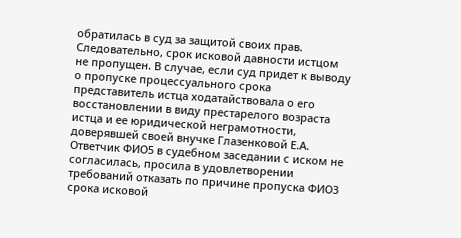обратилась в суд за защитой своих прав. Следовательно, срок исковой давности истцом не пропущен. В случае, если суд придет к выводу о пропуске процессуального срока представитель истца ходатайствовала о его восстановлении в виду престарелого возраста истца и ее юридической неграмотности, доверявшей своей внучке Глазенковой Е.А. Ответчик ФИО5 в судебном заседании с иском не согласилась, просила в удовлетворении требований отказать по причине пропуска ФИО3 срока исковой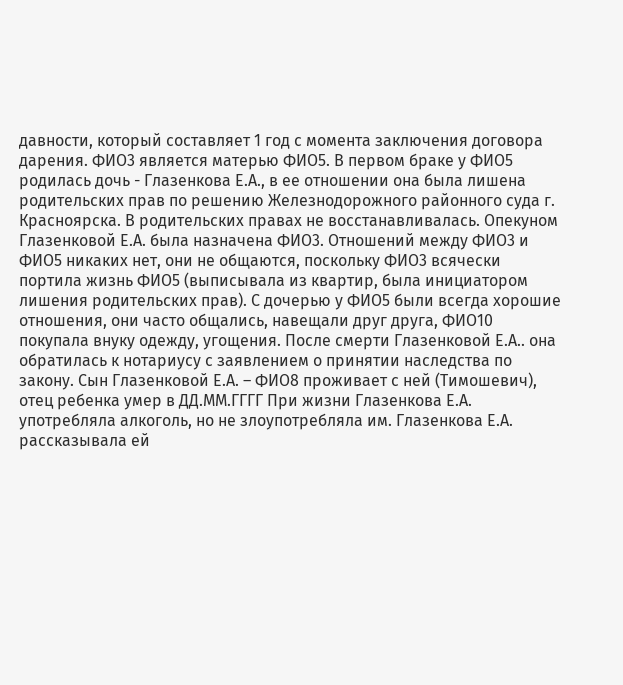давности, который составляет 1 год с момента заключения договора дарения. ФИО3 является матерью ФИО5. В первом браке у ФИО5 родилась дочь - Глазенкова Е.А., в ее отношении она была лишена родительских прав по решению Железнодорожного районного суда г. Красноярска. В родительских правах не восстанавливалась. Опекуном Глазенковой Е.А. была назначена ФИО3. Отношений между ФИО3 и ФИО5 никаких нет, они не общаются, поскольку ФИО3 всячески портила жизнь ФИО5 (выписывала из квартир, была инициатором лишения родительских прав). С дочерью у ФИО5 были всегда хорошие отношения, они часто общались, навещали друг друга, ФИО10 покупала внуку одежду, угощения. После смерти Глазенковой Е.А.. она обратилась к нотариусу с заявлением о принятии наследства по закону. Сын Глазенковой Е.А. – ФИО8 проживает с ней (Тимошевич), отец ребенка умер в ДД.ММ.ГГГГ При жизни Глазенкова Е.А. употребляла алкоголь, но не злоупотребляла им. Глазенкова Е.А. рассказывала ей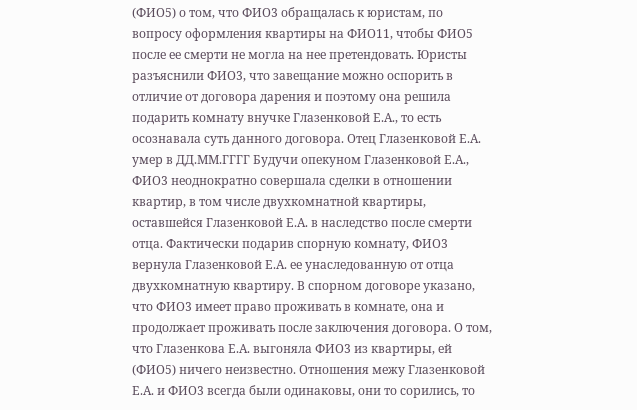(ФИО5) о том, что ФИО3 обращалась к юристам, по вопросу оформления квартиры на ФИО11, чтобы ФИО5 после ее смерти не могла на нее претендовать. Юристы разъяснили ФИО3, что завещание можно оспорить в отличие от договора дарения и поэтому она решила подарить комнату внучке Глазенковой Е.А., то есть осознавала суть данного договора. Отец Глазенковой Е.А. умер в ДД.ММ.ГГГГ Будучи опекуном Глазенковой Е.А., ФИО3 неоднократно совершала сделки в отношении квартир, в том числе двухкомнатной квартиры, оставшейся Глазенковой Е.А. в наследство после смерти отца. Фактически подарив спорную комнату, ФИО3 вернула Глазенковой Е.А. ее унаследованную от отца двухкомнатную квартиру. В спорном договоре указано, что ФИО3 имеет право проживать в комнате, она и продолжает проживать после заключения договора. О том, что Глазенкова Е.А. выгоняла ФИО3 из квартиры, ей (ФИО5) ничего неизвестно. Отношения межу Глазенковой Е.А. и ФИО3 всегда были одинаковы, они то сорились, то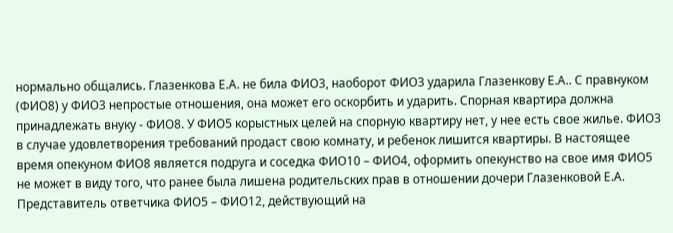нормально общались. Глазенкова Е.А. не била ФИО3, наоборот ФИО3 ударила Глазенкову Е.А.. С правнуком (ФИО8) у ФИО3 непростые отношения, она может его оскорбить и ударить. Спорная квартира должна принадлежать внуку - ФИО8. У ФИО5 корыстных целей на спорную квартиру нет, у нее есть свое жилье. ФИО3 в случае удовлетворения требований продаст свою комнату, и ребенок лишится квартиры. В настоящее время опекуном ФИО8 является подруга и соседка ФИО10 – ФИО4, оформить опекунство на свое имя ФИО5 не может в виду того, что ранее была лишена родительских прав в отношении дочери Глазенковой Е.А. Представитель ответчика ФИО5 – ФИО12, действующий на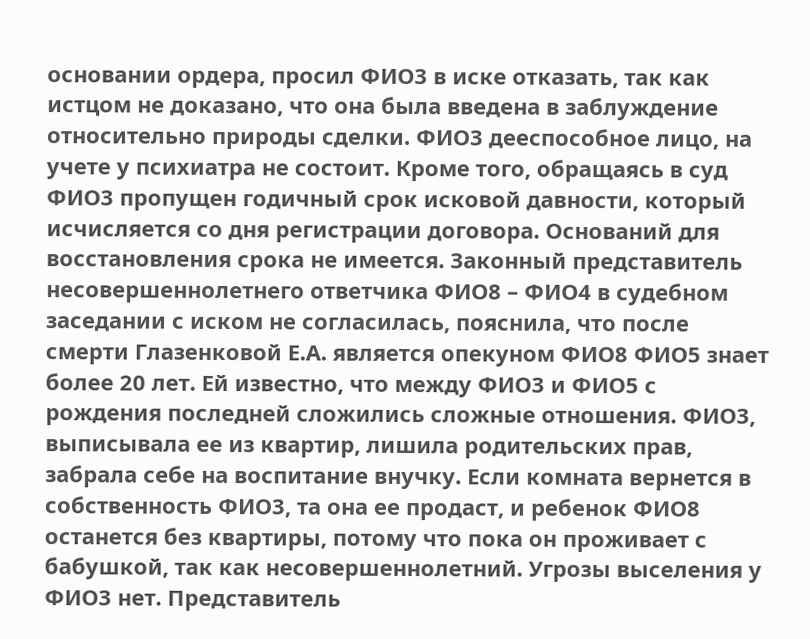основании ордера, просил ФИО3 в иске отказать, так как истцом не доказано, что она была введена в заблуждение относительно природы сделки. ФИО3 дееспособное лицо, на учете у психиатра не состоит. Кроме того, обращаясь в суд ФИО3 пропущен годичный срок исковой давности, который исчисляется со дня регистрации договора. Оснований для восстановления срока не имеется. Законный представитель несовершеннолетнего ответчика ФИО8 – ФИО4 в судебном заседании с иском не согласилась, пояснила, что после смерти Глазенковой Е.А. является опекуном ФИО8 ФИО5 знает более 20 лет. Ей известно, что между ФИО3 и ФИО5 с рождения последней сложились сложные отношения. ФИО3, выписывала ее из квартир, лишила родительских прав, забрала себе на воспитание внучку. Если комната вернется в собственность ФИО3, та она ее продаст, и ребенок ФИО8 останется без квартиры, потому что пока он проживает с бабушкой, так как несовершеннолетний. Угрозы выселения у ФИО3 нет. Представитель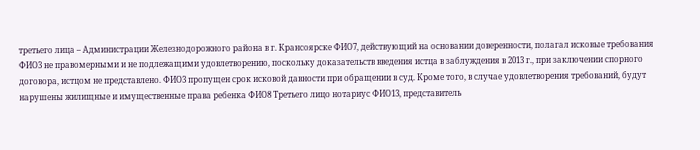третьего лица – Администрации Железнодорожного района в г. Крансоярске ФИО7, действующий на основании доверенности, полагал исковые требования ФИО3 не правомерными и не подлежащими удовлетворению, поскольку доказательств введения истца в заблуждения в 2013 г., при заключении спорного договора, истцом не представлено. ФИО3 пропущен срок исковой давности при обращении в суд. Кроме того, в случае удовлетворения требований, будут нарушены жилищные и имущественные права ребенка ФИО8 Третьего лицо нотариус ФИО13, представитель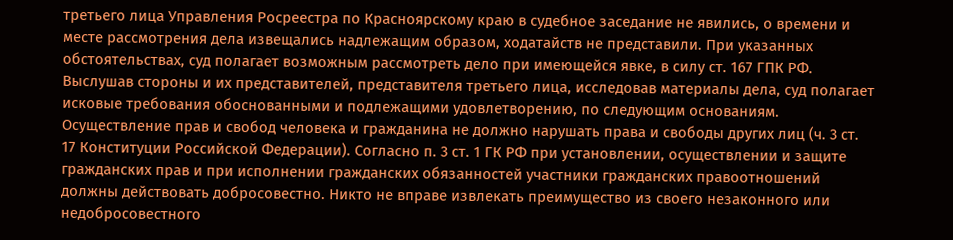третьего лица Управления Росреестра по Красноярскому краю в судебное заседание не явились, о времени и месте рассмотрения дела извещались надлежащим образом, ходатайств не представили. При указанных обстоятельствах, суд полагает возможным рассмотреть дело при имеющейся явке, в силу ст. 167 ГПК РФ. Выслушав стороны и их представителей, представителя третьего лица, исследовав материалы дела, суд полагает исковые требования обоснованными и подлежащими удовлетворению, по следующим основаниям. Осуществление прав и свобод человека и гражданина не должно нарушать права и свободы других лиц (ч. 3 ст. 17 Конституции Российской Федерации). Согласно п. 3 ст. 1 ГК РФ при установлении, осуществлении и защите гражданских прав и при исполнении гражданских обязанностей участники гражданских правоотношений должны действовать добросовестно. Никто не вправе извлекать преимущество из своего незаконного или недобросовестного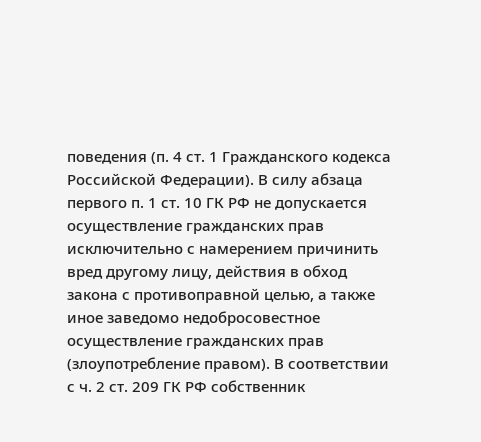поведения (п. 4 ст. 1 Гражданского кодекса Российской Федерации). В силу абзаца первого п. 1 ст. 10 ГК РФ не допускается осуществление гражданских прав исключительно с намерением причинить вред другому лицу, действия в обход закона с противоправной целью, а также иное заведомо недобросовестное осуществление гражданских прав (злоупотребление правом). В соответствии с ч. 2 ст. 209 ГК РФ собственник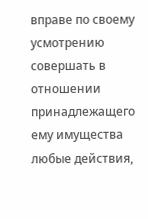вправе по своему усмотрению совершать в отношении принадлежащего ему имущества любые действия,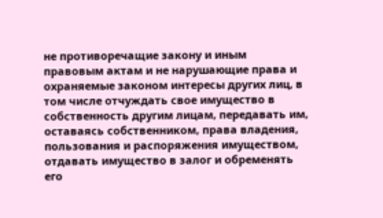не противоречащие закону и иным правовым актам и не нарушающие права и охраняемые законом интересы других лиц, в том числе отчуждать свое имущество в собственность другим лицам, передавать им, оставаясь собственником, права владения, пользования и распоряжения имуществом, отдавать имущество в залог и обременять его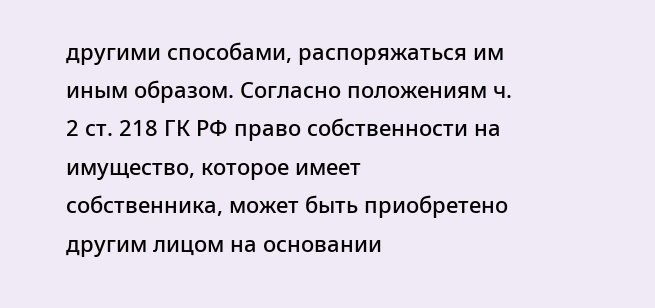другими способами, распоряжаться им иным образом. Согласно положениям ч. 2 ст. 218 ГК РФ право собственности на имущество, которое имеет собственника, может быть приобретено другим лицом на основании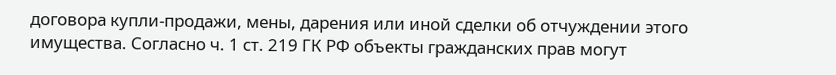договора купли-продажи, мены, дарения или иной сделки об отчуждении этого имущества. Согласно ч. 1 ст. 219 ГК РФ объекты гражданских прав могут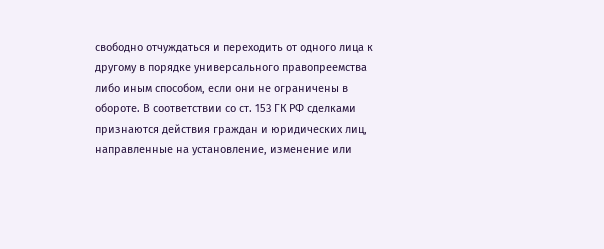свободно отчуждаться и переходить от одного лица к другому в порядке универсального правопреемства либо иным способом, если они не ограничены в обороте. В соответствии со ст. 153 ГК РФ сделками признаются действия граждан и юридических лиц, направленные на установление, изменение или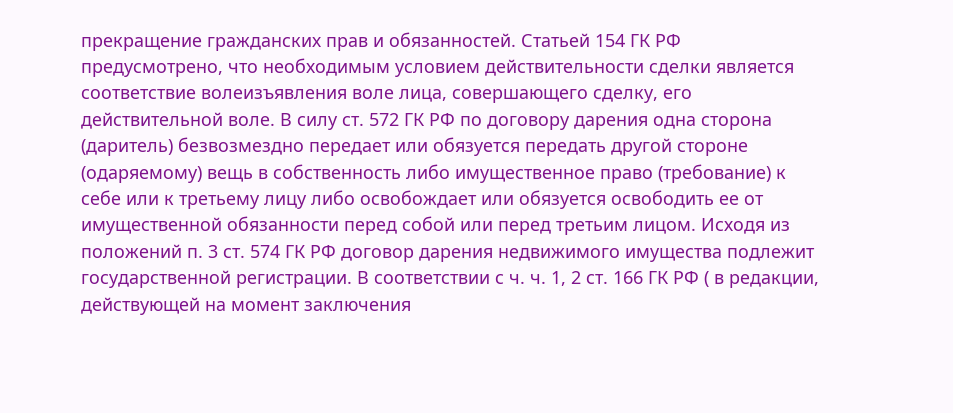прекращение гражданских прав и обязанностей. Статьей 154 ГК РФ предусмотрено, что необходимым условием действительности сделки является соответствие волеизъявления воле лица, совершающего сделку, его действительной воле. В силу ст. 572 ГК РФ по договору дарения одна сторона (даритель) безвозмездно передает или обязуется передать другой стороне (одаряемому) вещь в собственность либо имущественное право (требование) к себе или к третьему лицу либо освобождает или обязуется освободить ее от имущественной обязанности перед собой или перед третьим лицом. Исходя из положений п. 3 ст. 574 ГК РФ договор дарения недвижимого имущества подлежит государственной регистрации. В соответствии с ч. ч. 1, 2 ст. 166 ГК РФ ( в редакции, действующей на момент заключения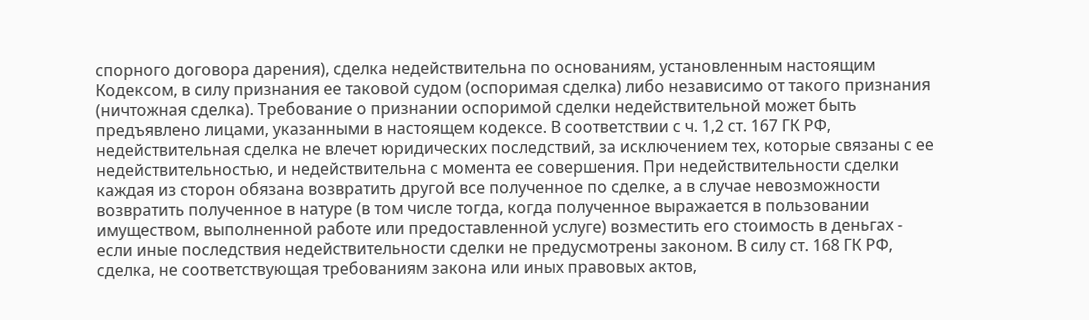спорного договора дарения), сделка недействительна по основаниям, установленным настоящим Кодексом, в силу признания ее таковой судом (оспоримая сделка) либо независимо от такого признания (ничтожная сделка). Требование о признании оспоримой сделки недействительной может быть предъявлено лицами, указанными в настоящем кодексе. В соответствии с ч. 1,2 ст. 167 ГК РФ, недействительная сделка не влечет юридических последствий, за исключением тех, которые связаны с ее недействительностью, и недействительна с момента ее совершения. При недействительности сделки каждая из сторон обязана возвратить другой все полученное по сделке, а в случае невозможности возвратить полученное в натуре (в том числе тогда, когда полученное выражается в пользовании имуществом, выполненной работе или предоставленной услуге) возместить его стоимость в деньгах - если иные последствия недействительности сделки не предусмотрены законом. В силу ст. 168 ГК РФ, сделка, не соответствующая требованиям закона или иных правовых актов,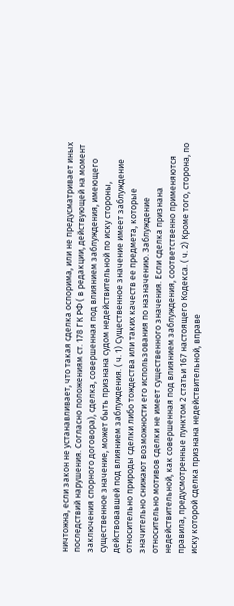ничтожна, если закон не устанавливает, что такая сделка оспорима, или не предусматривает иных последствий нарушения. Согласно положениям ст. 178 ГК РФ ( в редакции, действующей на момент заключения спорного договора), сделка, совершенная под влиянием заблуждения, имеющего существенное значение, может быть признана судом недействительной по иску стороны, действовавшей под влиянием заблуждения. ( ч. 1) Существенное значение имеет заблуждение относительно природы сделки либо тождества или таких качеств ее предмета, которые значительно снижают возможности его использования по назначению. Заблуждение относительно мотивов сделки не имеет существенного значения. Если сделка признана недействительной, как совершенная под влиянием заблуждения, соответственно применяются правила, предусмотренные пунктом 2 статьи 167 настоящего Кодекса. ( ч. 2) Кроме того, сторона, по иску которой сделка признана недействительной, вправе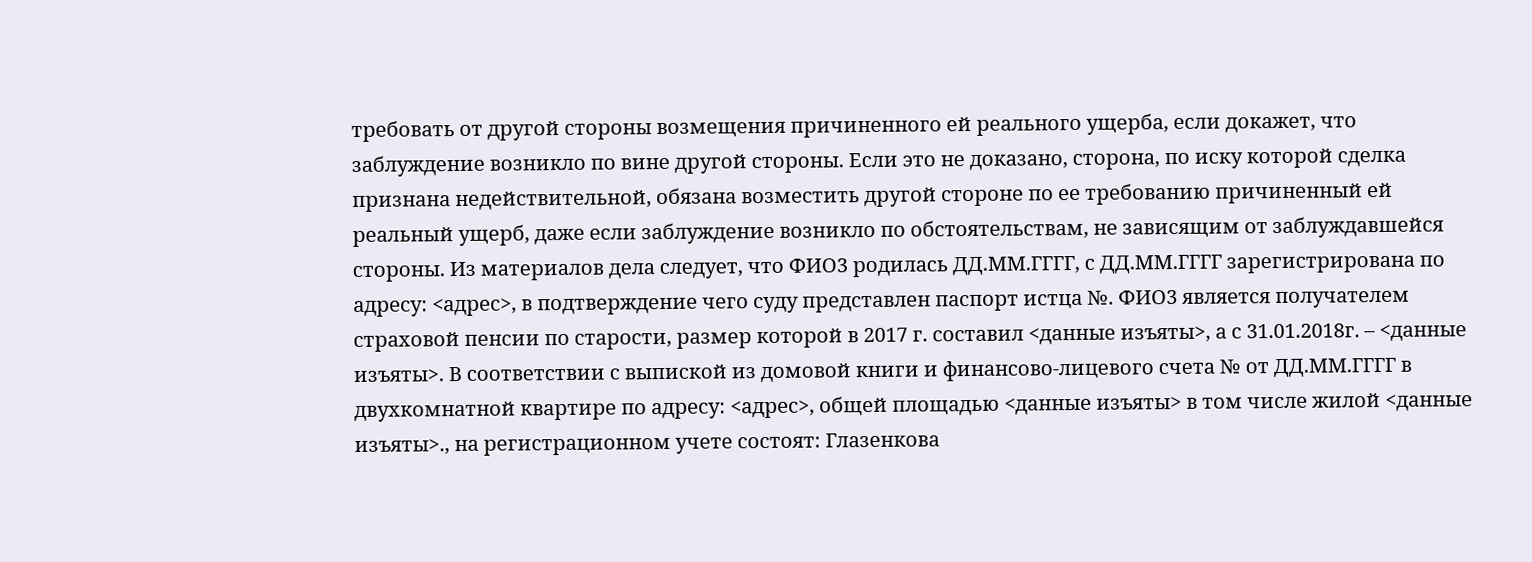требовать от другой стороны возмещения причиненного ей реального ущерба, если докажет, что заблуждение возникло по вине другой стороны. Если это не доказано, сторона, по иску которой сделка признана недействительной, обязана возместить другой стороне по ее требованию причиненный ей реальный ущерб, даже если заблуждение возникло по обстоятельствам, не зависящим от заблуждавшейся стороны. Из материалов дела следует, что ФИО3 родилась ДД.ММ.ГГГГ, с ДД.ММ.ГГГГ зарегистрирована по адресу: <адрес>, в подтверждение чего суду представлен паспорт истца №. ФИО3 является получателем страховой пенсии по старости, размер которой в 2017 г. составил <данные изъяты>, а с 31.01.2018г. – <данные изъяты>. В соответствии с выпиской из домовой книги и финансово-лицевого счета № от ДД.ММ.ГГГГ в двухкомнатной квартире по адресу: <адрес>, общей площадью <данные изъяты> в том числе жилой <данные изъяты>., на регистрационном учете состоят: Глазенкова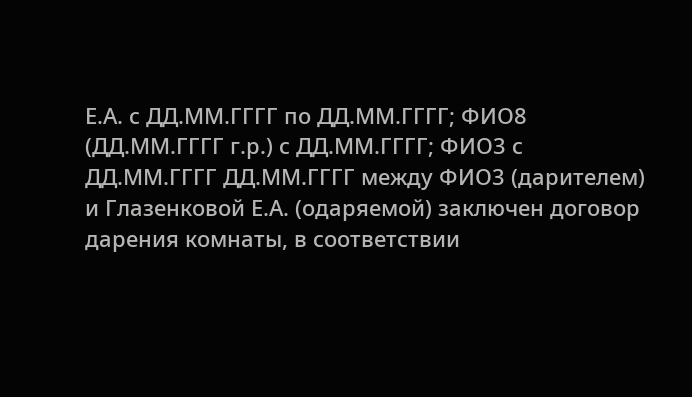Е.А. с ДД.ММ.ГГГГ по ДД.ММ.ГГГГ; ФИО8 (ДД.ММ.ГГГГ г.р.) с ДД.ММ.ГГГГ; ФИО3 с ДД.ММ.ГГГГ ДД.ММ.ГГГГ между ФИО3 (дарителем) и Глазенковой Е.А. (одаряемой) заключен договор дарения комнаты, в соответствии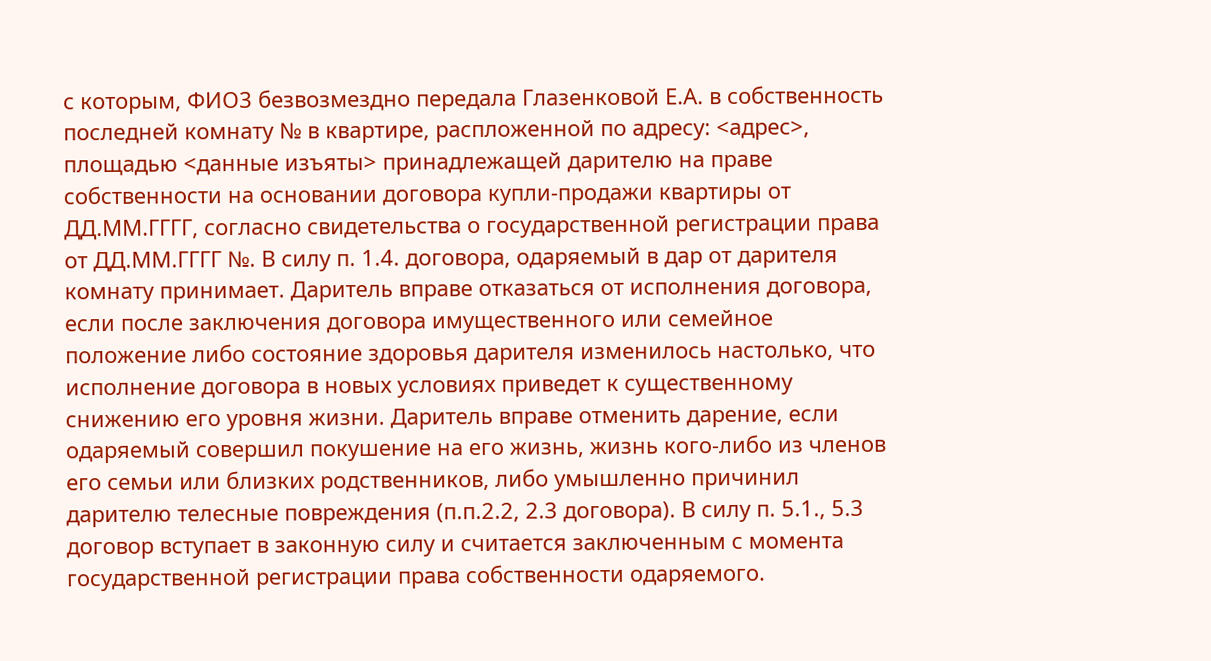с которым, ФИО3 безвозмездно передала Глазенковой Е.А. в собственность последней комнату № в квартире, распложенной по адресу: <адрес>, площадью <данные изъяты> принадлежащей дарителю на праве собственности на основании договора купли-продажи квартиры от ДД.ММ.ГГГГ, согласно свидетельства о государственной регистрации права от ДД.ММ.ГГГГ №. В силу п. 1.4. договора, одаряемый в дар от дарителя комнату принимает. Даритель вправе отказаться от исполнения договора, если после заключения договора имущественного или семейное положение либо состояние здоровья дарителя изменилось настолько, что исполнение договора в новых условиях приведет к существенному снижению его уровня жизни. Даритель вправе отменить дарение, если одаряемый совершил покушение на его жизнь, жизнь кого-либо из членов его семьи или близких родственников, либо умышленно причинил дарителю телесные повреждения (п.п.2.2, 2.3 договора). В силу п. 5.1., 5.3 договор вступает в законную силу и считается заключенным с момента государственной регистрации права собственности одаряемого.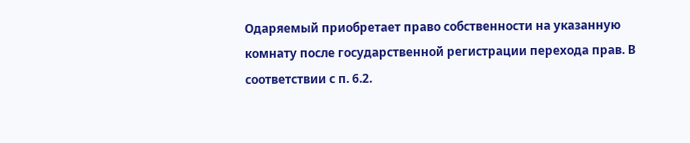Одаряемый приобретает право собственности на указанную комнату после государственной регистрации перехода прав. В соответствии с п. 6.2.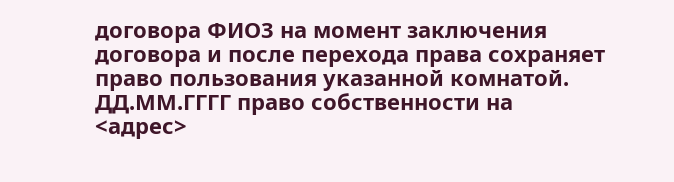договора ФИО3 на момент заключения договора и после перехода права сохраняет право пользования указанной комнатой. ДД.ММ.ГГГГ право собственности на <адрес>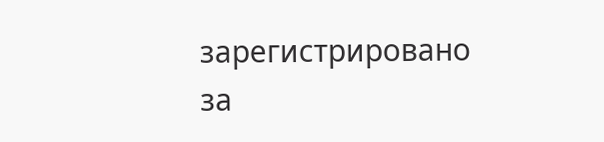зарегистрировано за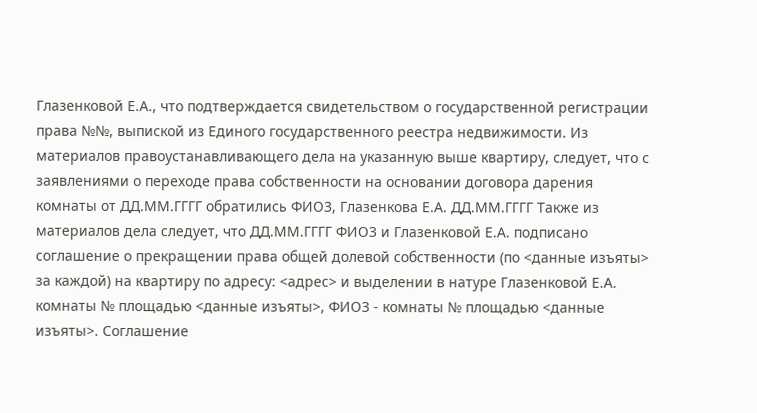Глазенковой Е.А., что подтверждается свидетельством о государственной регистрации права №№, выпиской из Единого государственного реестра недвижимости. Из материалов правоустанавливающего дела на указанную выше квартиру, следует, что с заявлениями о переходе права собственности на основании договора дарения комнаты от ДД.ММ.ГГГГ обратились ФИО3, Глазенкова Е.А. ДД.ММ.ГГГГ Также из материалов дела следует, что ДД.ММ.ГГГГ ФИО3 и Глазенковой Е.А. подписано соглашение о прекращении права общей долевой собственности (по <данные изъяты> за каждой) на квартиру по адресу: <адрес> и выделении в натуре Глазенковой Е.А. комнаты № площадью <данные изъяты>, ФИО3 - комнаты № площадью <данные изъяты>. Соглашение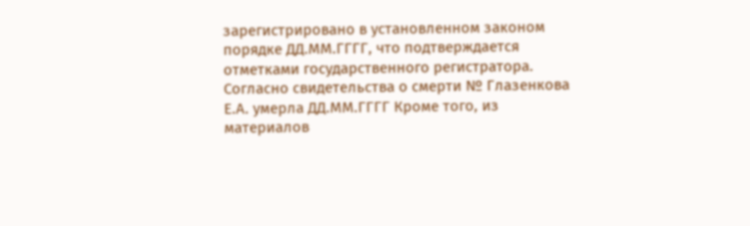зарегистрировано в установленном законом порядке ДД.ММ.ГГГГ, что подтверждается отметками государственного регистратора. Согласно свидетельства о смерти № Глазенкова Е.А. умерла ДД.ММ.ГГГГ Кроме того, из материалов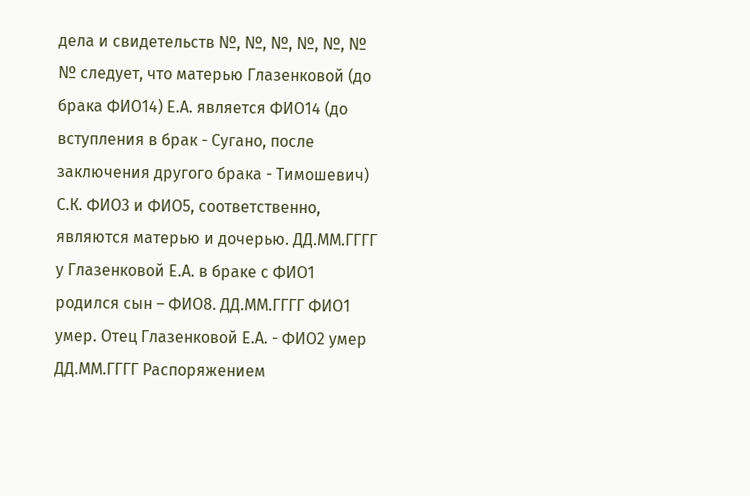дела и свидетельств №, №, №, №, №, № № следует, что матерью Глазенковой (до брака ФИО14) Е.А. является ФИО14 (до вступления в брак - Сугано, после заключения другого брака - Тимошевич) С.К. ФИО3 и ФИО5, соответственно, являются матерью и дочерью. ДД.ММ.ГГГГ у Глазенковой Е.А. в браке с ФИО1 родился сын – ФИО8. ДД.ММ.ГГГГ ФИО1 умер. Отец Глазенковой Е.А. - ФИО2 умер ДД.ММ.ГГГГ Распоряжением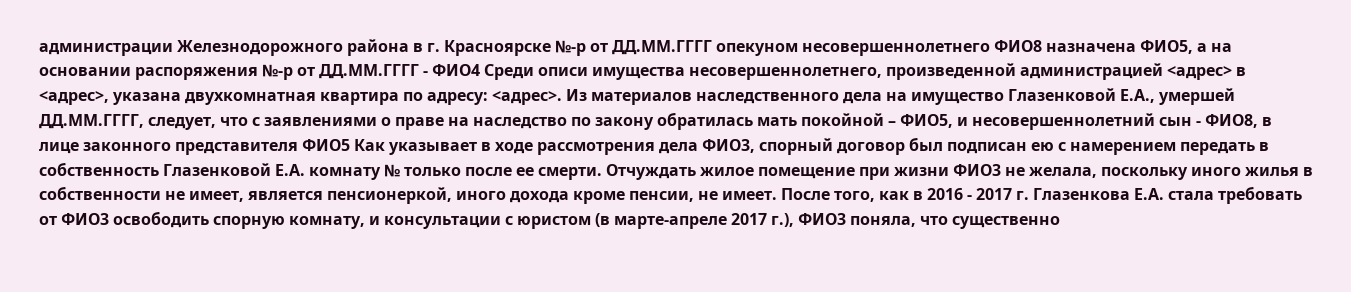администрации Железнодорожного района в г. Красноярске №-р от ДД.ММ.ГГГГ опекуном несовершеннолетнего ФИО8 назначена ФИО5, а на основании распоряжения №-р от ДД.ММ.ГГГГ - ФИО4 Среди описи имущества несовершеннолетнего, произведенной администрацией <адрес> в <адрес>, указана двухкомнатная квартира по адресу: <адрес>. Из материалов наследственного дела на имущество Глазенковой Е.А., умершей ДД.ММ.ГГГГ, следует, что с заявлениями о праве на наследство по закону обратилась мать покойной – ФИО5, и несовершеннолетний сын - ФИО8, в лице законного представителя ФИО5 Как указывает в ходе рассмотрения дела ФИО3, спорный договор был подписан ею с намерением передать в собственность Глазенковой Е.А. комнату № только после ее смерти. Отчуждать жилое помещение при жизни ФИО3 не желала, поскольку иного жилья в собственности не имеет, является пенсионеркой, иного дохода кроме пенсии, не имеет. После того, как в 2016 - 2017 г. Глазенкова Е.А. стала требовать от ФИО3 освободить спорную комнату, и консультации с юристом (в марте-апреле 2017 г.), ФИО3 поняла, что существенно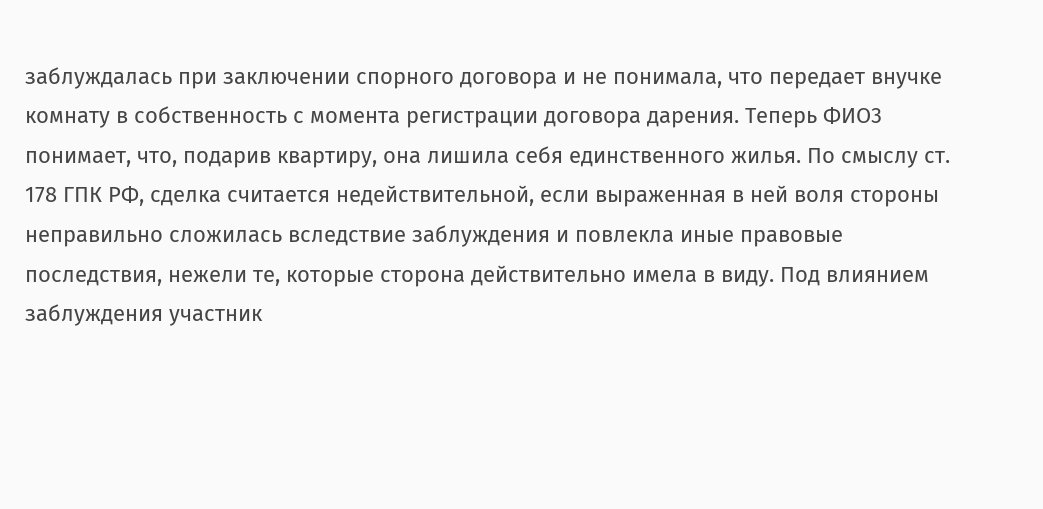заблуждалась при заключении спорного договора и не понимала, что передает внучке комнату в собственность с момента регистрации договора дарения. Теперь ФИО3 понимает, что, подарив квартиру, она лишила себя единственного жилья. По смыслу ст. 178 ГПК РФ, сделка считается недействительной, если выраженная в ней воля стороны неправильно сложилась вследствие заблуждения и повлекла иные правовые последствия, нежели те, которые сторона действительно имела в виду. Под влиянием заблуждения участник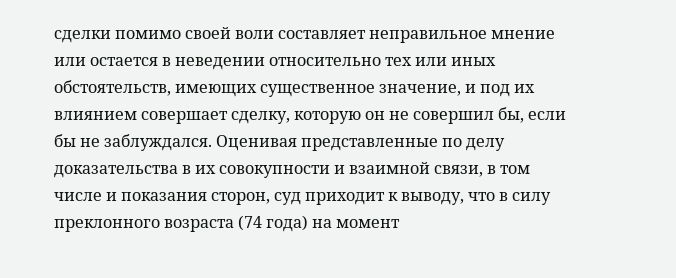сделки помимо своей воли составляет неправильное мнение или остается в неведении относительно тех или иных обстоятельств, имеющих существенное значение, и под их влиянием совершает сделку, которую он не совершил бы, если бы не заблуждался. Оценивая представленные по делу доказательства в их совокупности и взаимной связи, в том числе и показания сторон, суд приходит к выводу, что в силу преклонного возраста (74 года) на момент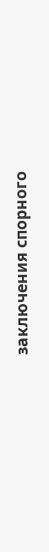заключения спорного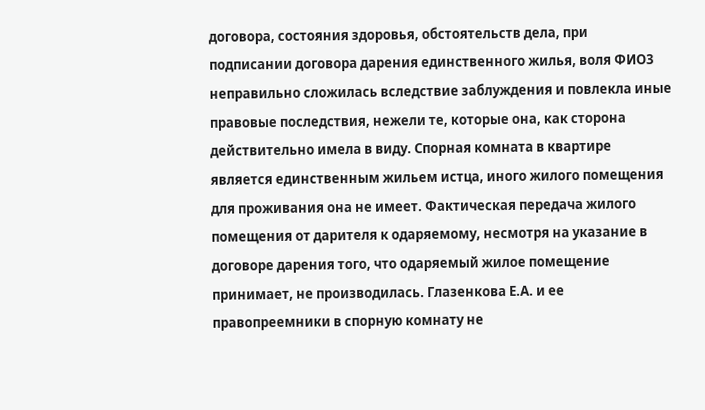договора, состояния здоровья, обстоятельств дела, при подписании договора дарения единственного жилья, воля ФИО3 неправильно сложилась вследствие заблуждения и повлекла иные правовые последствия, нежели те, которые она, как сторона действительно имела в виду. Спорная комната в квартире является единственным жильем истца, иного жилого помещения для проживания она не имеет. Фактическая передача жилого помещения от дарителя к одаряемому, несмотря на указание в договоре дарения того, что одаряемый жилое помещение принимает, не производилась. Глазенкова Е.А. и ее правопреемники в спорную комнату не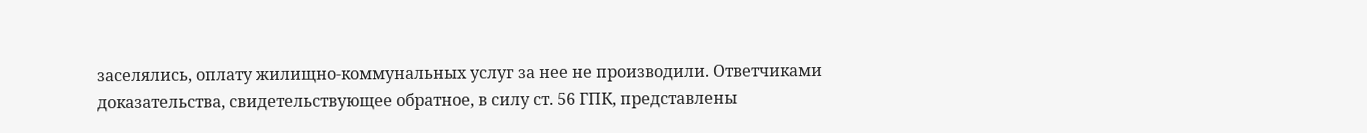заселялись, оплату жилищно-коммунальных услуг за нее не производили. Ответчиками доказательства, свидетельствующее обратное, в силу ст. 56 ГПК, представлены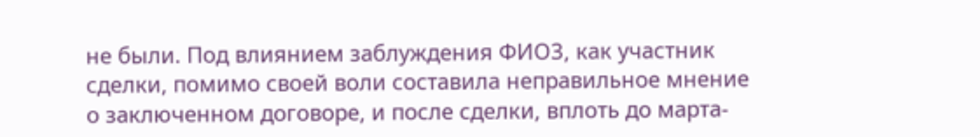не были. Под влиянием заблуждения ФИО3, как участник сделки, помимо своей воли составила неправильное мнение о заключенном договоре, и после сделки, вплоть до марта-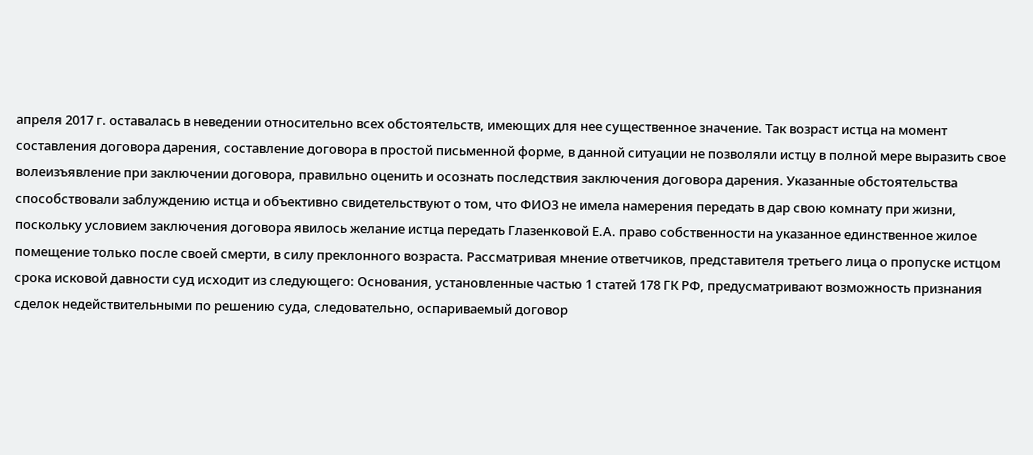апреля 2017 г. оставалась в неведении относительно всех обстоятельств, имеющих для нее существенное значение. Так возраст истца на момент составления договора дарения, составление договора в простой письменной форме, в данной ситуации не позволяли истцу в полной мере выразить свое волеизъявление при заключении договора, правильно оценить и осознать последствия заключения договора дарения. Указанные обстоятельства способствовали заблуждению истца и объективно свидетельствуют о том, что ФИО3 не имела намерения передать в дар свою комнату при жизни, поскольку условием заключения договора явилось желание истца передать Глазенковой Е.А. право собственности на указанное единственное жилое помещение только после своей смерти, в силу преклонного возраста. Рассматривая мнение ответчиков, представителя третьего лица о пропуске истцом срока исковой давности суд исходит из следующего: Основания, установленные частью 1 статей 178 ГК РФ, предусматривают возможность признания сделок недействительными по решению суда, следовательно, оспариваемый договор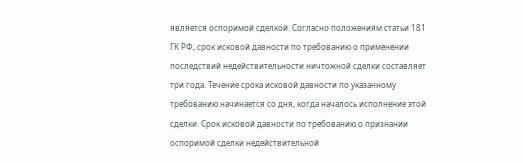является оспоримой сделкой. Согласно положениям статьи 181 ГК РФ, срок исковой давности по требованию о применении последствий недействительности ничтожной сделки составляет три года. Течение срока исковой давности по указанному требованию начинается со дня, когда началось исполнение этой сделки. Срок исковой давности по требованию о признании оспоримой сделки недействительной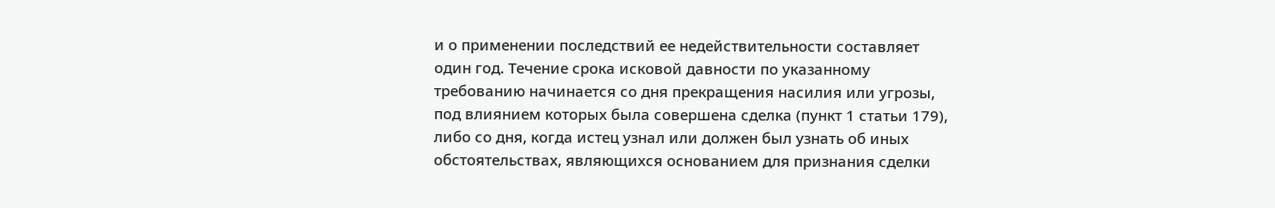и о применении последствий ее недействительности составляет один год. Течение срока исковой давности по указанному требованию начинается со дня прекращения насилия или угрозы, под влиянием которых была совершена сделка (пункт 1 статьи 179), либо со дня, когда истец узнал или должен был узнать об иных обстоятельствах, являющихся основанием для признания сделки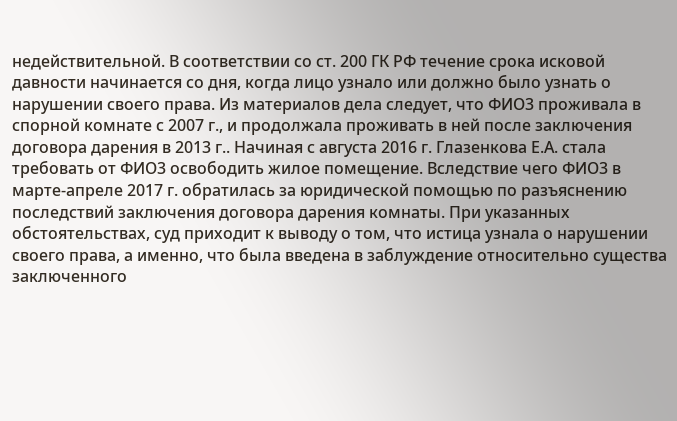недействительной. В соответствии со ст. 200 ГК РФ течение срока исковой давности начинается со дня, когда лицо узнало или должно было узнать о нарушении своего права. Из материалов дела следует, что ФИО3 проживала в спорной комнате с 2007 г., и продолжала проживать в ней после заключения договора дарения в 2013 г.. Начиная с августа 2016 г. Глазенкова Е.А. стала требовать от ФИО3 освободить жилое помещение. Вследствие чего ФИО3 в марте-апреле 2017 г. обратилась за юридической помощью по разъяснению последствий заключения договора дарения комнаты. При указанных обстоятельствах, суд приходит к выводу о том, что истица узнала о нарушении своего права, а именно, что была введена в заблуждение относительно существа заключенного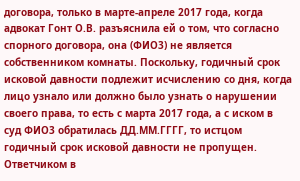договора, только в марте-апреле 2017 года, когда адвокат Гонт О.В. разъяснила ей о том, что согласно спорного договора, она (ФИО3) не является собственником комнаты. Поскольку, годичный срок исковой давности подлежит исчислению со дня, когда лицо узнало или должно было узнать о нарушении своего права, то есть с марта 2017 года, а с иском в суд ФИО3 обратилась ДД.ММ.ГГГГ, то истцом годичный срок исковой давности не пропущен. Ответчиком в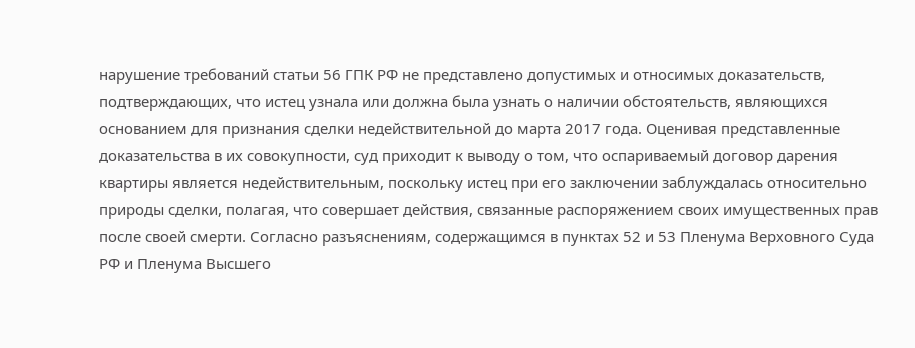нарушение требований статьи 56 ГПК РФ не представлено допустимых и относимых доказательств, подтверждающих, что истец узнала или должна была узнать о наличии обстоятельств, являющихся основанием для признания сделки недействительной до марта 2017 года. Оценивая представленные доказательства в их совокупности, суд приходит к выводу о том, что оспариваемый договор дарения квартиры является недействительным, поскольку истец при его заключении заблуждалась относительно природы сделки, полагая, что совершает действия, связанные распоряжением своих имущественных прав после своей смерти. Согласно разъяснениям, содержащимся в пунктах 52 и 53 Пленума Верховного Суда РФ и Пленума Высшего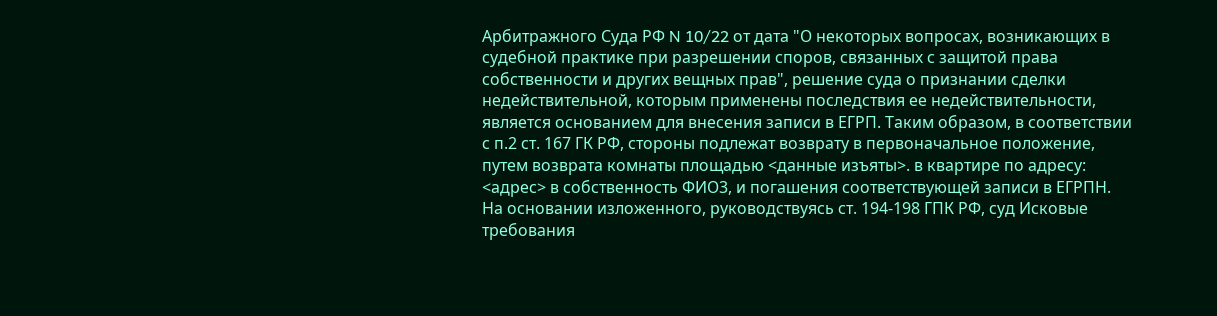Арбитражного Суда РФ N 10/22 от дата "О некоторых вопросах, возникающих в судебной практике при разрешении споров, связанных с защитой права собственности и других вещных прав", решение суда о признании сделки недействительной, которым применены последствия ее недействительности, является основанием для внесения записи в ЕГРП. Таким образом, в соответствии с п.2 ст. 167 ГК РФ, стороны подлежат возврату в первоначальное положение, путем возврата комнаты площадью <данные изъяты>. в квартире по адресу: <адрес> в собственность ФИО3, и погашения соответствующей записи в ЕГРПН. На основании изложенного, руководствуясь ст. 194-198 ГПК РФ, суд Исковые требования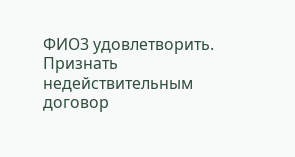ФИО3 удовлетворить. Признать недействительным договор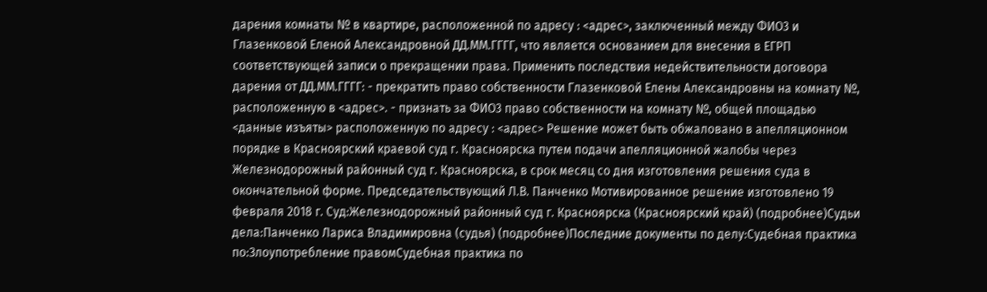дарения комнаты № в квартире, расположенной по адресу : <адрес>, заключенный между ФИО3 и Глазенковой Еленой Александровной ДД.ММ.ГГГГ, что является основанием для внесения в ЕГРП соответствующей записи о прекращении права. Применить последствия недействительности договора дарения от ДД.ММ.ГГГГ: - прекратить право собственности Глазенковой Елены Александровны на комнату №, расположенную в <адрес>. - признать за ФИО3 право собственности на комнату №, общей площадью <данные изъяты> расположенную по адресу : <адрес> Решение может быть обжаловано в апелляционном порядке в Красноярский краевой суд г. Красноярска путем подачи апелляционной жалобы через Железнодорожный районный суд г. Красноярска, в срок месяц со дня изготовления решения суда в окончательной форме. Председательствующий Л.В. Панченко Мотивированное решение изготовлено 19 февраля 2018 г. Суд:Железнодорожный районный суд г. Красноярска (Красноярский край) (подробнее)Судьи дела:Панченко Лариса Владимировна (судья) (подробнее)Последние документы по делу:Судебная практика по:Злоупотребление правомСудебная практика по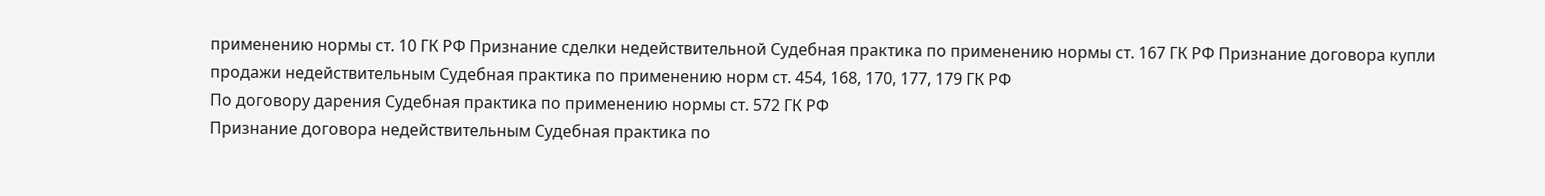применению нормы ст. 10 ГК РФ Признание сделки недействительной Судебная практика по применению нормы ст. 167 ГК РФ Признание договора купли продажи недействительным Судебная практика по применению норм ст. 454, 168, 170, 177, 179 ГК РФ
По договору дарения Судебная практика по применению нормы ст. 572 ГК РФ
Признание договора недействительным Судебная практика по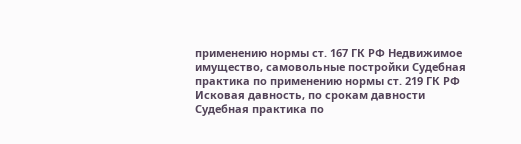применению нормы ст. 167 ГК РФ Недвижимое имущество, самовольные постройки Судебная практика по применению нормы ст. 219 ГК РФ Исковая давность, по срокам давности Судебная практика по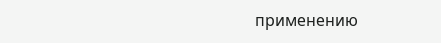применению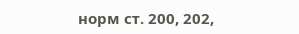норм ст. 200, 202,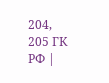204, 205 ГК РФ |